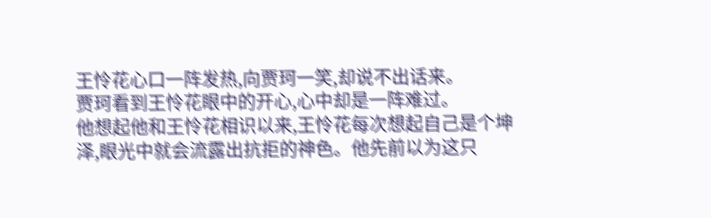王怜花心口一阵发热,向贾珂一笑,却说不出话来。
贾珂看到王怜花眼中的开心,心中却是一阵难过。
他想起他和王怜花相识以来,王怜花每次想起自己是个坤泽,眼光中就会流露出抗拒的神色。他先前以为这只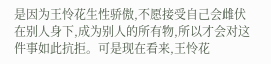是因为王怜花生性骄傲,不愿接受自己会雌伏在别人身下,成为别人的所有物,所以才会对这件事如此抗拒。可是现在看来,王怜花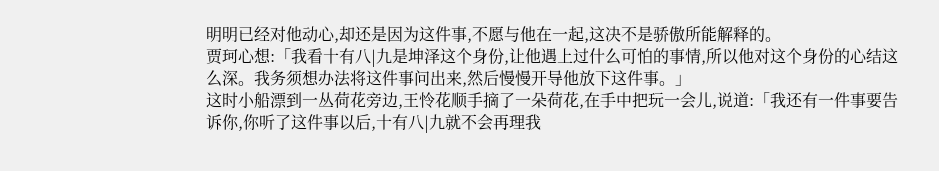明明已经对他动心,却还是因为这件事,不愿与他在一起,这决不是骄傲所能解释的。
贾珂心想:「我看十有八|九是坤泽这个身份,让他遇上过什么可怕的事情,所以他对这个身份的心结这么深。我务须想办法将这件事问出来,然后慢慢开导他放下这件事。」
这时小船漂到一丛荷花旁边,王怜花顺手摘了一朵荷花,在手中把玩一会儿,说道:「我还有一件事要告诉你,你听了这件事以后,十有八|九就不会再理我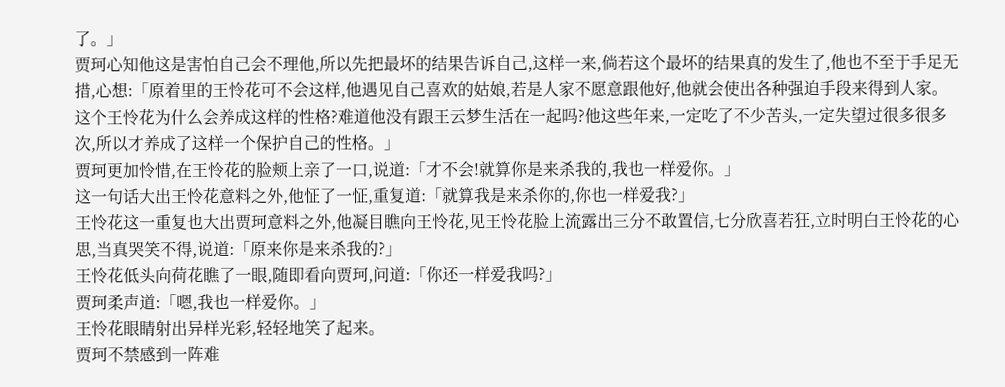了。」
贾珂心知他这是害怕自己会不理他,所以先把最坏的结果告诉自己,这样一来,倘若这个最坏的结果真的发生了,他也不至于手足无措,心想:「原着里的王怜花可不会这样,他遇见自己喜欢的姑娘,若是人家不愿意跟他好,他就会使出各种强迫手段来得到人家。
这个王怜花为什么会养成这样的性格?难道他没有跟王云梦生活在一起吗?他这些年来,一定吃了不少苦头,一定失望过很多很多次,所以才养成了这样一个保护自己的性格。」
贾珂更加怜惜,在王怜花的脸颊上亲了一口,说道:「才不会!就算你是来杀我的,我也一样爱你。」
这一句话大出王怜花意料之外,他怔了一怔,重复道:「就算我是来杀你的,你也一样爱我?」
王怜花这一重复也大出贾珂意料之外,他凝目瞧向王怜花,见王怜花脸上流露出三分不敢置信,七分欣喜若狂,立时明白王怜花的心思,当真哭笑不得,说道:「原来你是来杀我的?」
王怜花低头向荷花瞧了一眼,随即看向贾珂,问道:「你还一样爱我吗?」
贾珂柔声道:「嗯,我也一样爱你。」
王怜花眼睛射出异样光彩,轻轻地笑了起来。
贾珂不禁感到一阵难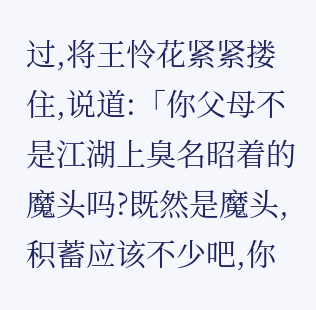过,将王怜花紧紧搂住,说道:「你父母不是江湖上臭名昭着的魔头吗?既然是魔头,积蓄应该不少吧,你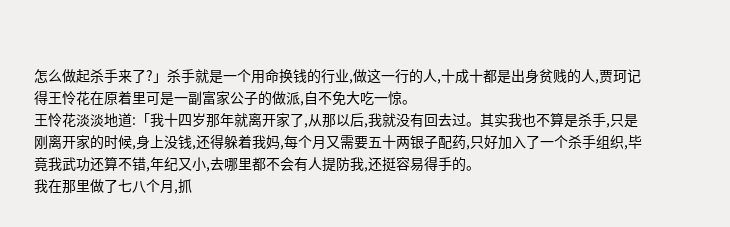怎么做起杀手来了?」杀手就是一个用命换钱的行业,做这一行的人,十成十都是出身贫贱的人,贾珂记得王怜花在原着里可是一副富家公子的做派,自不免大吃一惊。
王怜花淡淡地道:「我十四岁那年就离开家了,从那以后,我就没有回去过。其实我也不算是杀手,只是刚离开家的时候,身上没钱,还得躲着我妈,每个月又需要五十两银子配药,只好加入了一个杀手组织,毕竟我武功还算不错,年纪又小,去哪里都不会有人提防我,还挺容易得手的。
我在那里做了七八个月,抓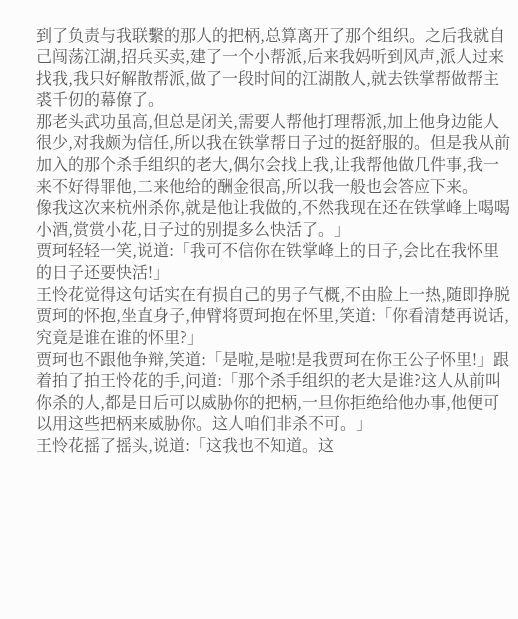到了负责与我联繫的那人的把柄,总算离开了那个组织。之后我就自己闯荡江湖,招兵买卖,建了一个小帮派,后来我妈听到风声,派人过来找我,我只好解散帮派,做了一段时间的江湖散人,就去铁掌帮做帮主裘千仞的幕僚了。
那老头武功虽高,但总是闭关,需要人帮他打理帮派,加上他身边能人很少,对我颇为信任,所以我在铁掌帮日子过的挺舒服的。但是我从前加入的那个杀手组织的老大,偶尔会找上我,让我帮他做几件事,我一来不好得罪他,二来他给的酬金很高,所以我一般也会答应下来。
像我这次来杭州杀你,就是他让我做的,不然我现在还在铁掌峰上喝喝小酒,赏赏小花,日子过的别提多么快活了。」
贾珂轻轻一笑,说道:「我可不信你在铁掌峰上的日子,会比在我怀里的日子还要快活!」
王怜花觉得这句话实在有损自己的男子气概,不由脸上一热,随即挣脱贾珂的怀抱,坐直身子,伸臂将贾珂抱在怀里,笑道:「你看清楚再说话,究竟是谁在谁的怀里?」
贾珂也不跟他争辩,笑道:「是啦,是啦!是我贾珂在你王公子怀里!」跟着拍了拍王怜花的手,问道:「那个杀手组织的老大是谁?这人从前叫你杀的人,都是日后可以威胁你的把柄,一旦你拒绝给他办事,他便可以用这些把柄来威胁你。这人咱们非杀不可。」
王怜花摇了摇头,说道:「这我也不知道。这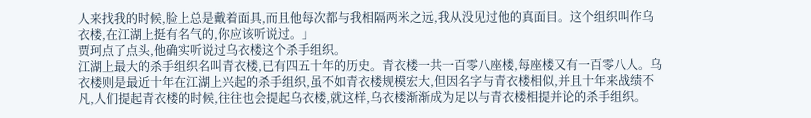人来找我的时候,脸上总是戴着面具,而且他每次都与我相隔两米之远,我从没见过他的真面目。这个组织叫作乌衣楼,在江湖上挺有名气的,你应该听说过。」
贾珂点了点头,他确实听说过乌衣楼这个杀手组织。
江湖上最大的杀手组织名叫青衣楼,已有四五十年的历史。青衣楼一共一百零八座楼,每座楼又有一百零八人。乌衣楼则是最近十年在江湖上兴起的杀手组织,虽不如青衣楼规模宏大,但因名字与青衣楼相似,并且十年来战绩不凡,人们提起青衣楼的时候,往往也会提起乌衣楼,就这样,乌衣楼渐渐成为足以与青衣楼相提并论的杀手组织。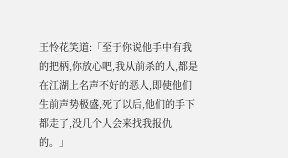王怜花笑道:「至于你说他手中有我的把柄,你放心吧,我从前杀的人,都是在江湖上名声不好的恶人,即使他们生前声势极盛,死了以后,他们的手下都走了,没几个人会来找我报仇的。」